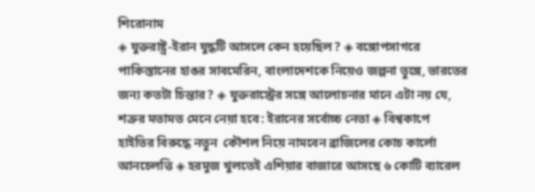শিরোনাম
◈ যুক্তরাষ্ট্র-ইরান যুদ্ধটি আসলে কেন হয়েছিল? ◈ বঙ্গোপসাগরে পাকিস্তানের হাঙর সাব‌মে‌রিন, বাংলাদেশকে নি‌য়েও জল্পনা তু‌ঙ্গে, ভারতের জন্য কতটা চিন্তার? ◈ যুক্তরা‌স্ট্রের স‌ঙ্গে আলোচনার মানে এটা নয় যে, শত্রুর মতামত মেনে নেয়া হবে: ইরানের সর্বোচ্চ নেতা ◈ বিশ্বকা‌পে হাইতির বিরু‌দ্ধে নতুন  কৌশল নিয়ে নামবেন ব্রা‌জি‌লের কোচ কা‌র্লো আনচেলত্তি ◈ হরমুজ খুলতেই এশিয়ার বাজারে আসছে ৬ কোটি ব্যারেল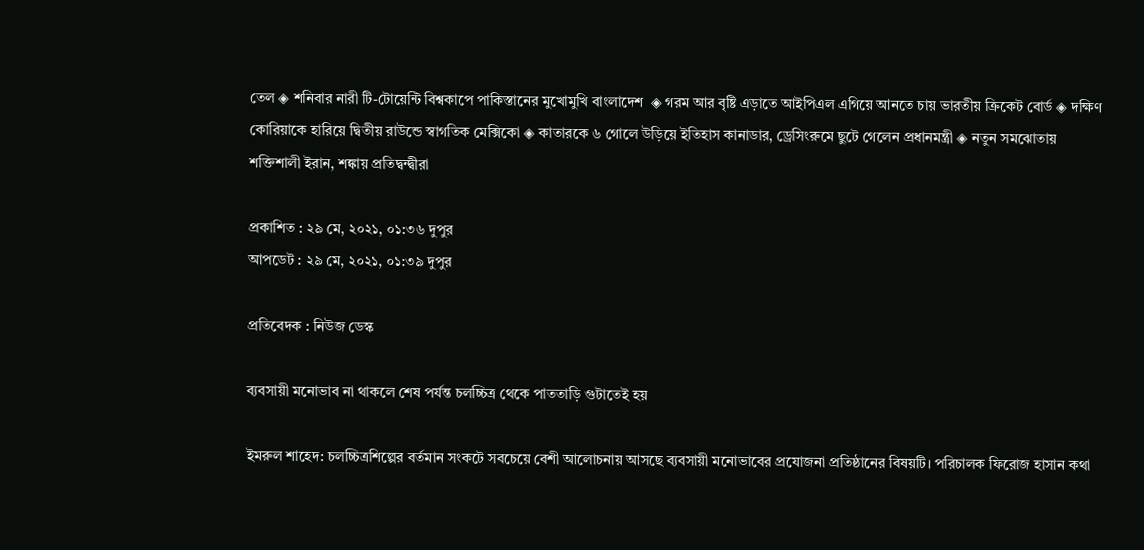তেল ◈ শ‌নিবার নারী টি-টো‌য়ে‌ন্টি বিশ্বকা‌পে পাকিস্তানের মু‌খোমু‌খি বাংলা‌দেশ  ◈ গরম আর বৃ‌ষ্টি এড়াতে আইপিএল এগিয়ে আনতে চায় ভারতীয় ক্রিকেট বোর্ড ◈ দক্ষিণ কোরিয়াকে হারিয়ে দ্বিতীয় রাউন্ডে স্বাগতিক মেক্সিকো ◈ কাতারকে ৬ গোলে উড়িয়ে ইতিহাস কানাডার, ড্রেসিংরুমে ছুটে গেলেন প্রধানমন্ত্রী ◈ নতুন সমঝোতায় শক্তিশালী ইরান, শঙ্কায় প্রতিদ্বন্দ্বীরা

প্রকাশিত : ২৯ মে, ২০২১, ০১:৩৬ দুপুর
আপডেট : ২৯ মে, ২০২১, ০১:৩৯ দুপুর

প্রতিবেদক : নিউজ ডেস্ক

ব্যবসায়ী মনোভাব না থাকলে শেষ পর্যন্ত চলচ্চিত্র থেকে পাততাড়ি গুটাতেই হয়

ইমরুল শাহেদ: চলচ্চিত্রশিল্পের বর্তমান সংকটে সবচেয়ে বেশী আলোচনায় আসছে ব্যবসায়ী মনোভাবের প্রযোজনা প্রতিষ্ঠানের বিষয়টি। পরিচালক ফিরোজ হাসান কথা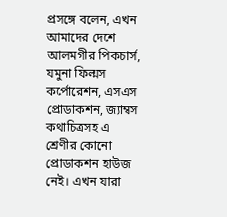প্রসঙ্গে বলেন, এখন আমাদের দেশে আলমগীর পিকচার্স, যমুনা ফিল্মস কর্পোরেশন, এসএস প্রোডাকশন, জ্যাম্বস কথাচিত্রসহ এ শ্রেণীর কোনো প্রোডাকশন হাউজ নেই। এখন যারা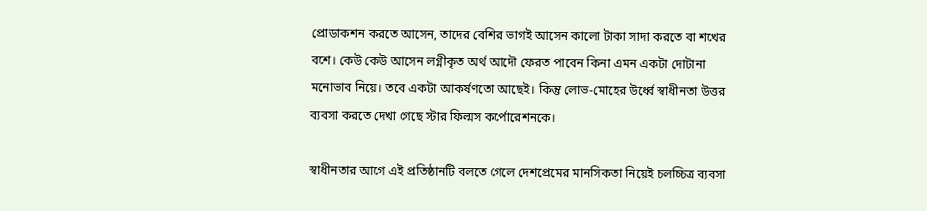প্রোডাকশন করতে আসেন, তাদের বেশির ভাগই আসেন কালো টাকা সাদা করতে বা শখের বশে। কেউ কেউ আসেন লগ্নীকৃত অর্থ আদৌ ফেরত পাবেন কিনা এমন একটা দোটানা মনোভাব নিয়ে। তবে একটা আকর্ষণতো আছেই। কিন্তু লোভ-মোহের উর্ধ্বে স্বাধীনতা উত্তর ব্যবসা করতে দেখা গেছে স্টার ফিল্মস কর্পোরেশনকে।

স্বাধীনতার আগে এই প্রতিষ্ঠানটি বলতে গেলে দেশপ্রেমের মানসিকতা নিয়েই চলচ্চিত্র ব্যবসা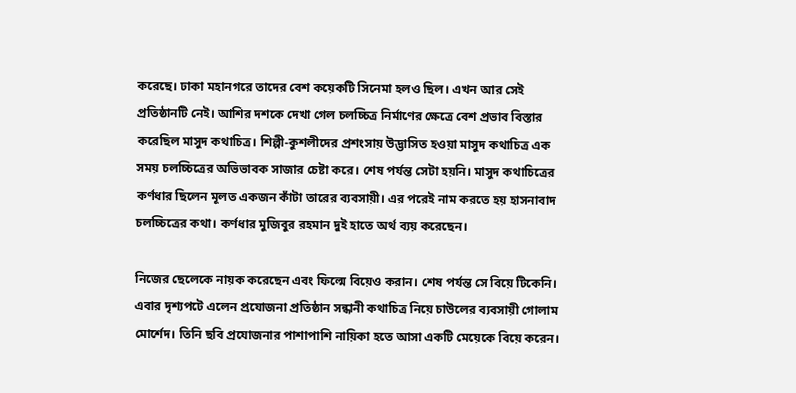করেছে। ঢাকা মহানগরে তাদের বেশ কয়েকটি সিনেমা হলও ছিল। এখন আর সেই প্রতিষ্ঠানটি নেই। আশির দশকে দেখা গেল চলচ্চিত্র নির্মাণের ক্ষেত্রে বেশ প্রভাব বিস্তার করেছিল মাসুদ কথাচিত্র। শিল্পী-কুশলীদের প্রশংসায় উদ্ভাসিত হওয়া মাসুদ কথাচিত্র এক সময় চলচ্চিত্রের অভিভাবক সাজার চেষ্টা করে। শেষ পর্যন্ত সেটা হয়নি। মাসুদ কথাচিত্রের কর্ণধার ছিলেন মূলত একজন কাঁটা তারের ব্যবসায়ী। এর পরেই নাম করতে হয় হাসনাবাদ চলচ্চিত্রের কথা। কর্ণধার মুজিবুর রহমান দুই হাতে অর্থ ব্যয় করেছেন।

নিজের ছেলেকে নায়ক করেছেন এবং ফিল্মে বিয়েও করান। শেষ পর্যন্ত সে বিয়ে টিকেনি। এবার দৃশ্যপটে এলেন প্রযোজনা প্রতিষ্ঠান সন্ধানী কথাচিত্র নিয়ে চাউলের ব্যবসায়ী গোলাম মোর্শেদ। তিনি ছবি প্রযোজনার পাশাপাশি নায়িকা হতে আসা একটি মেয়েকে বিয়ে করেন।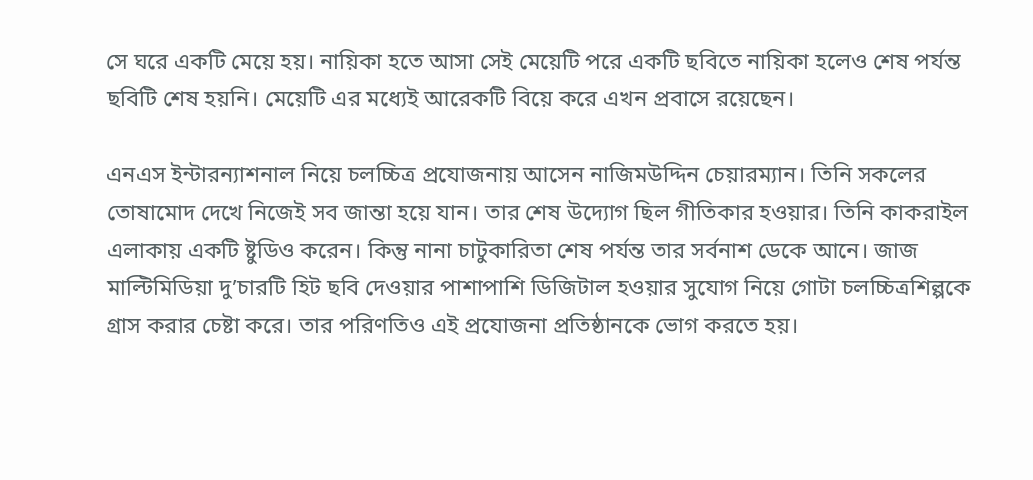সে ঘরে একটি মেয়ে হয়। নায়িকা হতে আসা সেই মেয়েটি পরে একটি ছবিতে নায়িকা হলেও শেষ পর্যন্ত ছবিটি শেষ হয়নি। মেয়েটি এর মধ্যেই আরেকটি বিয়ে করে এখন প্রবাসে রয়েছেন।

এনএস ইন্টারন্যাশনাল নিয়ে চলচ্চিত্র প্রযোজনায় আসেন নাজিমউদ্দিন চেয়ারম্যান। তিনি সকলের তোষামোদ দেখে নিজেই সব জান্তা হয়ে যান। তার শেষ উদ্যোগ ছিল গীতিকার হওয়ার। তিনি কাকরাইল এলাকায় একটি ষ্টুডিও করেন। কিন্তু নানা চাটুকারিতা শেষ পর্যন্ত তার সর্বনাশ ডেকে আনে। জাজ মাল্টিমিডিয়া দু’চারটি হিট ছবি দেওয়ার পাশাপাশি ডিজিটাল হওয়ার সুযোগ নিয়ে গোটা চলচ্চিত্রশিল্পকে গ্রাস করার চেষ্টা করে। তার পরিণতিও এই প্রযোজনা প্রতিষ্ঠানকে ভোগ করতে হয়।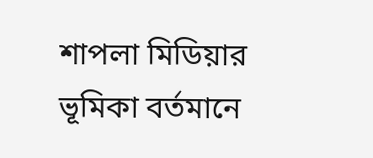শাপলা মিডিয়ার ভূমিকা বর্তমানে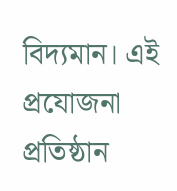বিদ্যমান। এই প্রযোজনা প্রতিষ্ঠান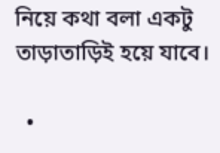নিয়ে কথা বলা একটু তাড়াতাড়িই হয়ে যাবে।

  •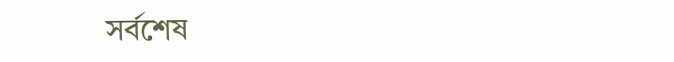সর্বশেষ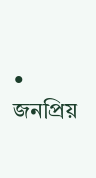• জনপ্রিয়